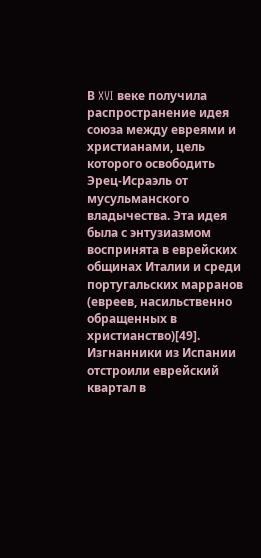В XVI веке получила распространение идея союза между евреями и христианами, цель которого освободить Эрец-Исраэль от мусульманского владычества. Эта идея была с энтузиазмом воспринята в еврейских общинах Италии и среди португальских марранов (евреев, насильственно обращенных в христианство)[49]. Изгнанники из Испании отстроили еврейский квартал в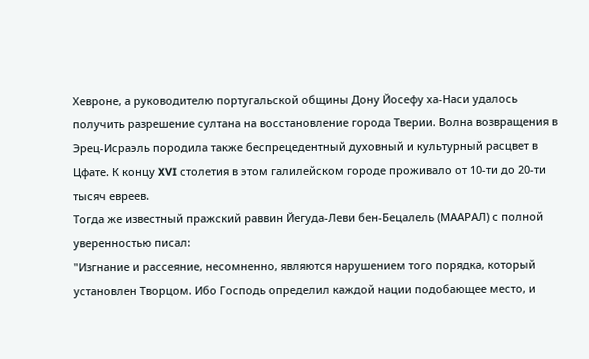Хевроне, а руководителю португальской общины Дону Йосефу ха-Наси удалось получить разрешение султана на восстановление города Тверии. Волна возвращения в Эрец-Исраэль породила также беспрецедентный духовный и культурный расцвет в Цфате. К концу XVI столетия в этом галилейском городе проживало от 10-ти до 20-ти тысяч евреев.
Тогда же известный пражский раввин Йегуда-Леви бен-Бецалель (МААРАЛ) с полной уверенностью писал:
"Изгнание и рассеяние, несомненно, являются нарушением того порядка, который установлен Творцом. Ибо Господь определил каждой нации подобающее место, и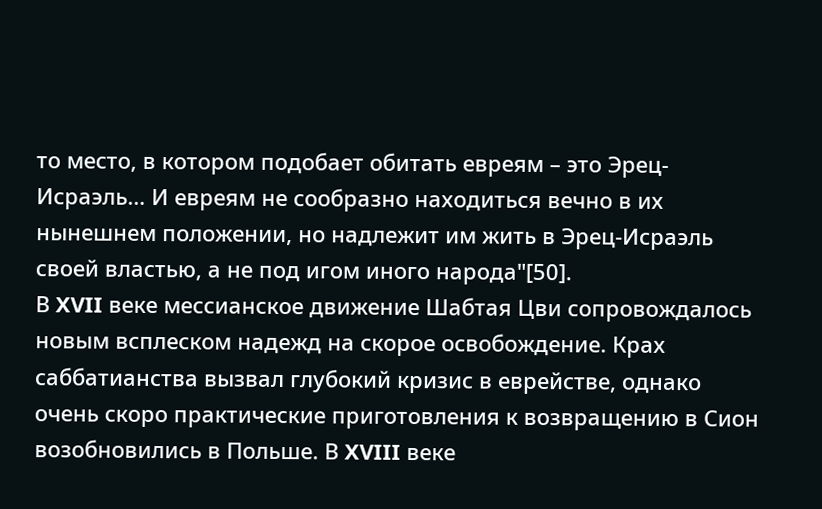то место, в котором подобает обитать евреям – это Эрец-Исраэль… И евреям не сообразно находиться вечно в их нынешнем положении, но надлежит им жить в Эрец-Исраэль своей властью, а не под игом иного народа"[50].
В XVII веке мессианское движение Шабтая Цви сопровождалось новым всплеском надежд на скорое освобождение. Крах саббатианства вызвал глубокий кризис в еврействе, однако очень скоро практические приготовления к возвращению в Сион возобновились в Польше. В XVIII веке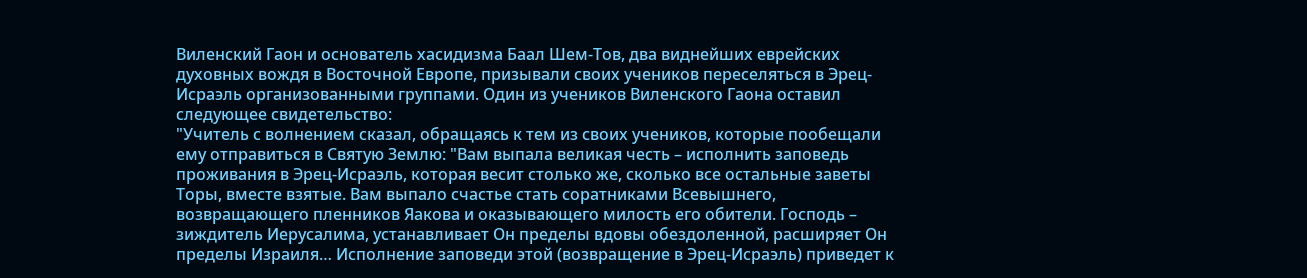Виленский Гаон и основатель хасидизма Баал Шем-Тов, два виднейших еврейских духовных вождя в Восточной Европе, призывали своих учеников переселяться в Эрец-Исраэль организованными группами. Один из учеников Виленского Гаона оставил следующее свидетельство:
"Учитель с волнением сказал, обращаясь к тем из своих учеников, которые пообещали ему отправиться в Святую Землю: "Вам выпала великая честь – исполнить заповедь проживания в Эрец-Исраэль, которая весит столько же, сколько все остальные заветы Торы, вместе взятые. Вам выпало счастье стать соратниками Всевышнего, возвращающего пленников Яакова и оказывающего милость его обители. Господь – зиждитель Иерусалима, устанавливает Он пределы вдовы обездоленной, расширяет Он пределы Израиля… Исполнение заповеди этой (возвращение в Эрец-Исраэль) приведет к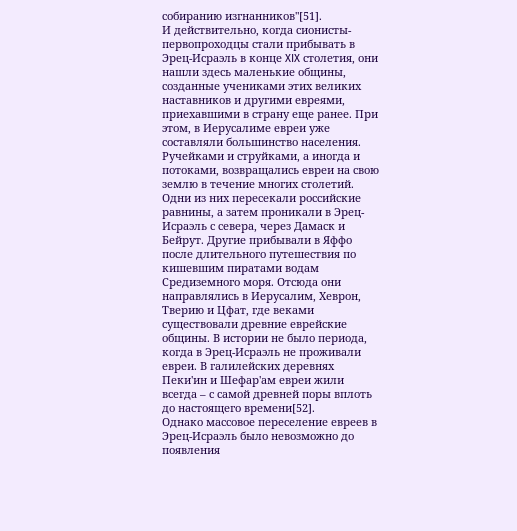собиранию изгнанников"[51].
И действительно, когда сионисты-первопроходцы стали прибывать в Эрец-Исраэль в конце XIX столетия, они нашли здесь маленькие общины, созданные учениками этих великих наставников и другими евреями, приехавшими в страну еще ранее. При этом, в Иерусалиме евреи уже составляли большинство населения.
Ручейками и струйками, а иногда и потоками, возвращались евреи на свою землю в течение многих столетий. Одни из них пересекали российские равнины, а затем проникали в Эрец-Исраэль с севера, через Дамаск и Бейрут. Другие прибывали в Яффо после длительного путешествия по кишевшим пиратами водам Средиземного моря. Отсюда они направлялись в Иерусалим, Хеврон, Тверию и Цфат, где веками существовали древние еврейские общины. В истории не было периода, когда в Эрец-Исраэль не проживали евреи. В галилейских деревнях Пеки'ин и Шефар'ам евреи жили всегда – с самой древней поры вплоть до настоящего времени[52].
Однако массовое переселение евреев в Эрец-Исраэль было невозможно до появления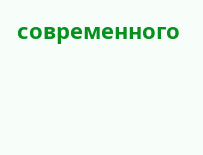современного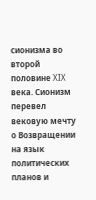сионизма во второй половине XIX века. Сионизм перевел вековую мечту о Возвращении на язык политических планов и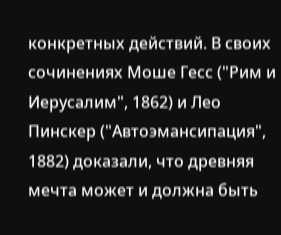конкретных действий. В своих сочинениях Моше Гесс ("Рим и Иерусалим", 1862) и Лео Пинскер ("Автоэмансипация", 1882) доказали, что древняя мечта может и должна быть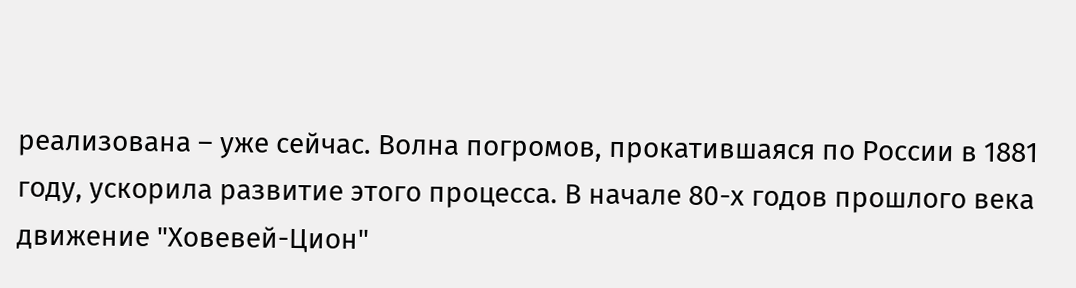реализована – уже сейчас. Волна погромов, прокатившаяся по России в 1881 году, ускорила развитие этого процесса. В начале 80-х годов прошлого века движение "Ховевей-Цион"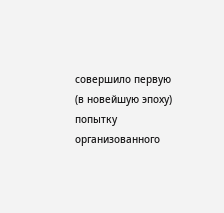совершило первую (в новейшую эпоху) попытку организованного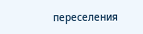переселения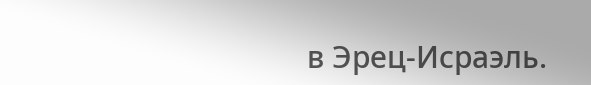в Эрец-Исраэль.